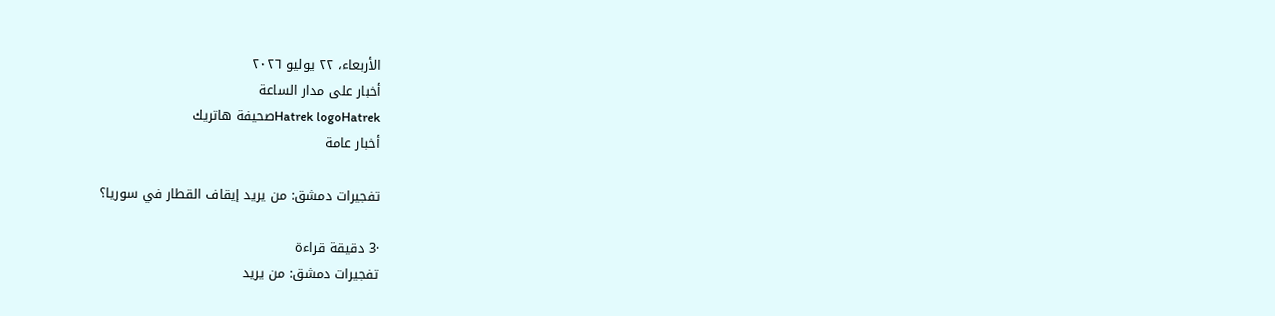الأربعاء، ٢٢ يوليو ٢٠٢٦
أخبار على مدار الساعة
Hatrek logoHatrekصحيفة هاتريك
أخبار عامة

تفجيرات دمشق: من يريد إيقاف القطار في سوريا؟

·3 دقيقة قراءة
تفجيرات دمشق: من يريد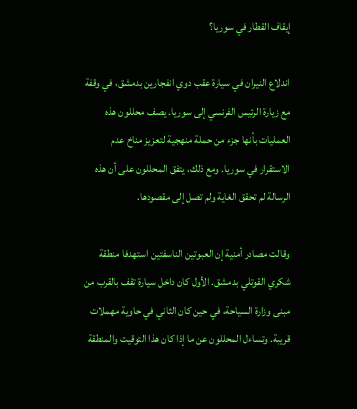إيقاف القطار في سوريا؟

اندلاع النيران في سيارة عقب دوي انفجارين بدمشق، في وقفة مع زيارة الرئيس الفرنسي إلى سوريا. يصف محللون هذه العمليات بأنها جزء من حملة منهجية لتعزيز مناخ عدم الاستقرار في سوريا. ومع ذلك، يتفق المحللون على أن هذه الرسالة لم تحقق الغاية ولم تصل إلى مقصودها.

وقالت مصادر أمنية إن العبوتين الناسفتين استهدفا منطقة شكري القوتلي بدمشق. الأول كان داخل سيارة تقف بالقرب من مبنى وزارة السياحة، في حين كان الثاني في حاوية مهملات قريبة. وتساءل المحللون عن ما إذا كان هذا التوقيت والمنطقة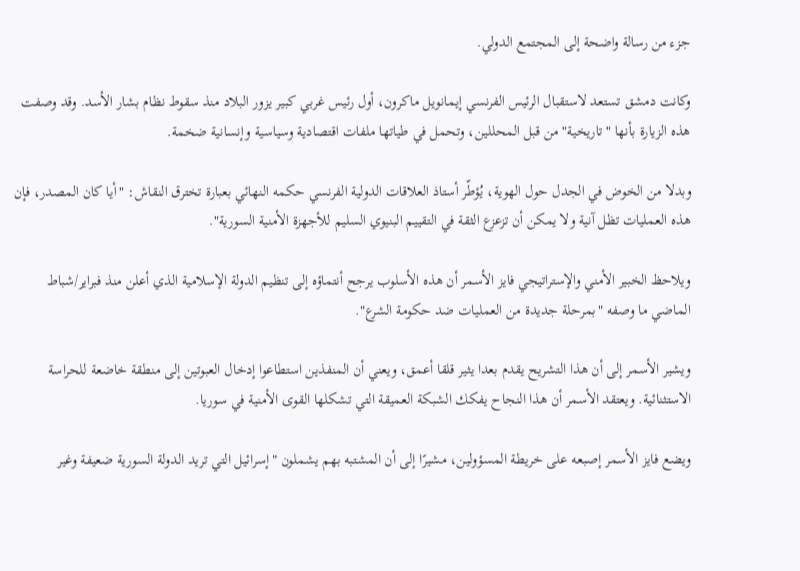جزء من رسالة واضحة إلى المجتمع الدولي.

وكانت دمشق تستعد لاستقبال الرئيس الفرنسي إيمانويل ماكرون، أول رئيس غربي كبير يزور البلاد منذ سقوط نظام بشار الأسد. وقد وصفت هذه الزيارة بأنها "تاريخية" من قبل المحللين، وتحمل في طياتها ملفات اقتصادية وسياسية وإنسانية ضخمة.

وبدلا من الخوض في الجدل حول الهوية، يُؤطّر أستاذ العلاقات الدولية الفرنسي حكمه النهائي بعبارة تخترق النقاش: "أيا كان المصدر، فإن هذه العمليات تظل آنية ولا يمكن أن تزعزع الثقة في التقييم البنيوي السليم للأجهزة الأمنية السورية".

ويلاحظ الخبير الأمني والإستراتيجي فايز الأسمر أن هذه الأسلوب يرجح أنتماؤه إلى تنظيم الدولة الإسلامية الذي أعلن منذ فبراير/شباط الماضي ما وصفه "بمرحلة جديدة من العمليات ضد حكومة الشرع".

ويشير الأسمر إلى أن هذا التشريح يقدم بعدا يثير قلقا أعمق، ويعني أن المنفذين استطاعوا إدخال العبوتين إلى منطقة خاضعة للحراسة الاستثنائية. ويعتقد الأسمر أن هذا النجاح يفكك الشبكة العميقة التي تشكلها القوى الأمنية في سوريا.

ويضع فايز الأسمر إصبعه على خريطة المسؤولين، مشيرًا إلى أن المشتبه بهم يشملون "إسرائيل التي تريد الدولة السورية ضعيفة وغير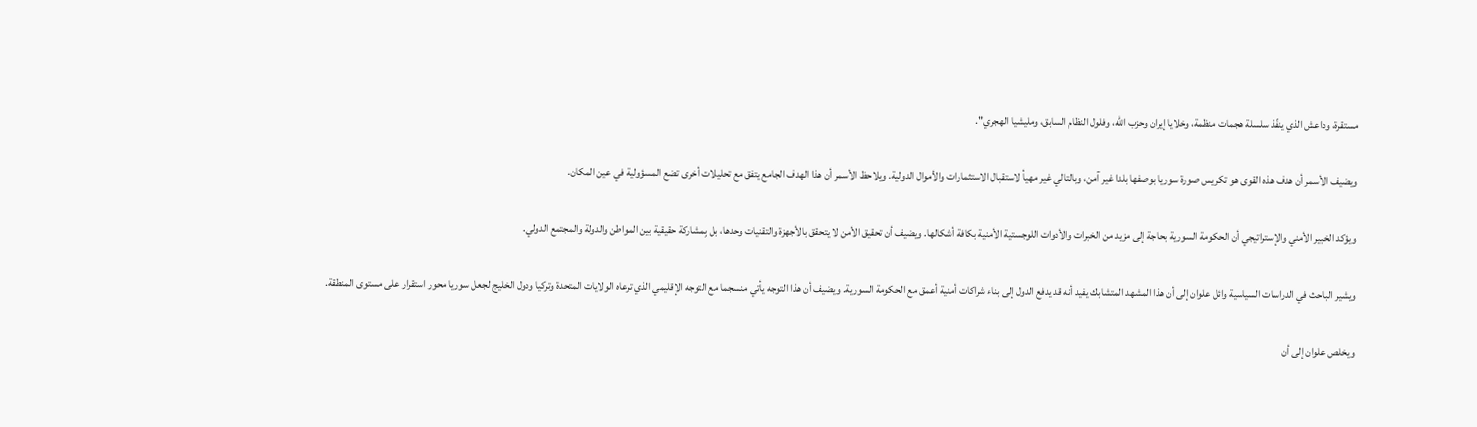مستقرة، وداعش الذي ينفّذ سلسلة هجمات منظمة، وخلايا إيران وحزب الله، وفلول النظام السابق، ومليشيا الهجري".

ويضيف الأسمر أن هدف هذه القوى هو تكريس صورة سوريا بوصفها بلدا غير آمن، وبالتالي غير مهيأ لاستقبال الاستثمارات والأموال الدولية. ويلاحظ الأسمر أن هذا الهدف الجامع يتفق مع تحليلات أخرى تضع المسؤولية في عين المكان.

ويؤكد الخبير الأمني والإستراتيجي أن الحكومة السورية بحاجة إلى مزيد من الخبرات والأدوات اللوجستية الأمنية بكافة أشكالها. ويضيف أن تحقيق الأمن لا يتحقق بالأجهزة والتقنيات وحدها، بل بِمشاركة حقيقية بين المواطن والدولة والمجتمع الدولي.

ويشير الباحث في الدراسات السياسية وائل علوان إلى أن هذا المشهد المتشابك يفيد أنه قد يدفع الدول إلى بناء شراكات أمنية أعمق مع الحكومة السورية. ويضيف أن هذا التوجه يأتي منسجما مع التوجه الإقليمي الذي ترعاه الولايات المتحدة وتركيا ودول الخليج لجعل سوريا محور استقرار على مستوى المنطقة.

ويخلص علوان إلى أن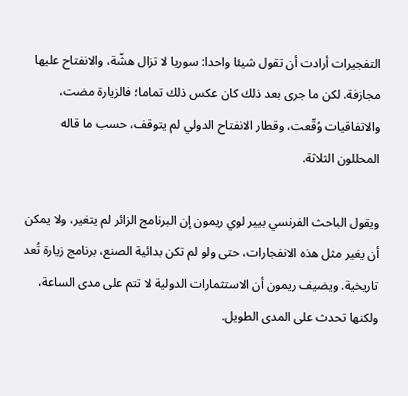التفجيرات أرادت أن تقول شيئا واحدا: سوريا لا تزال هشّة، والانفتاح عليها مجازفة. لكن ما جرى بعد ذلك كان عكس ذلك تماما؛ فالزيارة مضت، والاتفاقيات وُقّعت، وقطار الانفتاح الدولي لم يتوقف، حسب ما قاله المحللون الثلاثة.

ويقول الباحث الفرنسي بيير لوي ريمون إن البرنامج الزائر لم يتغير، ولا يمكن أن يغير مثل هذه الانفجارات، حتى ولو لم تكن بدائية الصنع، برنامج زيارة تُعد تاريخية. ويضيف ريمون أن الاستثمارات الدولية لا تتم على مدى الساعة، ولكنها تحدث على المدى الطويل.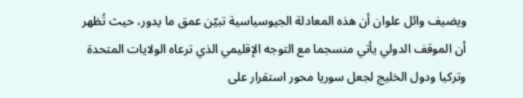ويضيف وائل علوان أن هذه المعادلة الجيوسياسية تبيّن عمق ما يدور، حيث تُظهر أن الموقف الدولي يأتي منسجما مع التوجه الإقليمي الذي ترعاه الولايات المتحدة وتركيا ودول الخليج لجعل سوريا محور استقرار على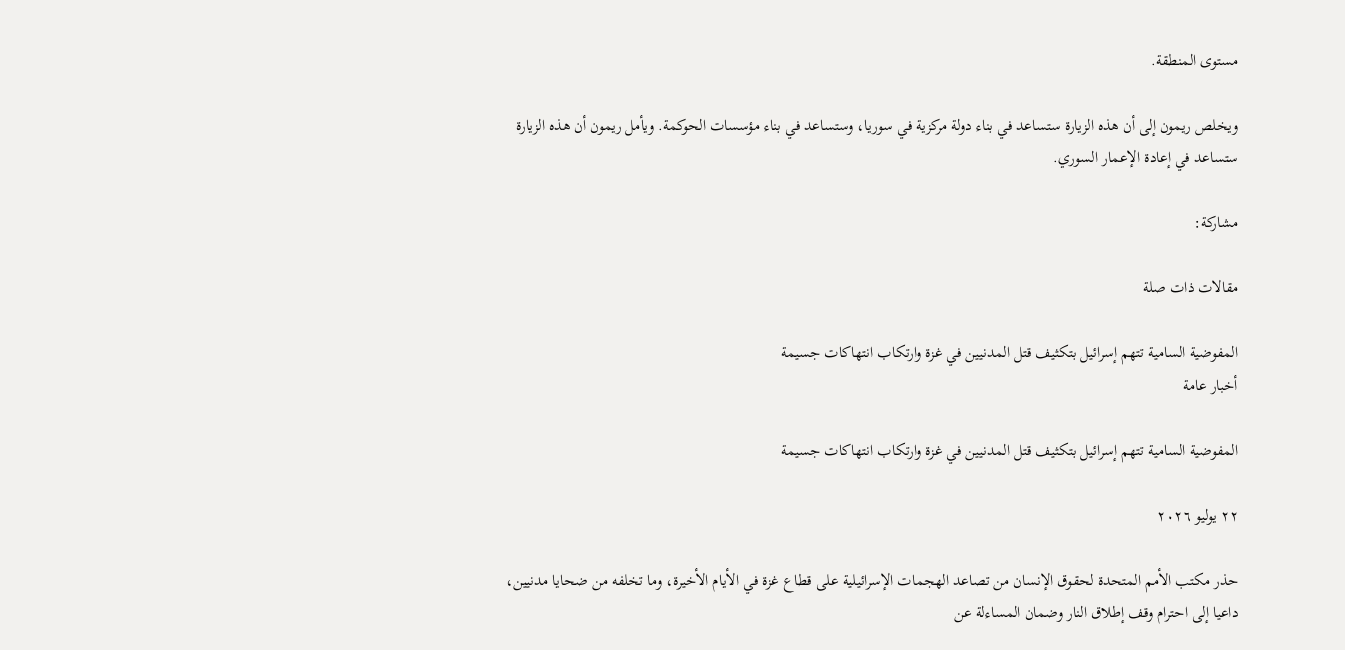مستوى المنطقة.

ويخلص ريمون إلى أن هذه الزيارة ستساعد في بناء دولة مركزية في سوريا، وستساعد في بناء مؤسسات الحوكمة. ويأمل ريمون أن هذه الزيارة ستساعد في إعادة الإعمار السوري.

مشاركة:

مقالات ذات صلة

المفوضية السامية تتهم إسرائيل بتكثيف قتل المدنيين في غزة وارتكاب انتهاكات جسيمة
أخبار عامة

المفوضية السامية تتهم إسرائيل بتكثيف قتل المدنيين في غزة وارتكاب انتهاكات جسيمة

٢٢ يوليو ٢٠٢٦

حذر مكتب الأمم المتحدة لحقوق الإنسان من تصاعد الهجمات الإسرائيلية على قطاع غزة في الأيام الأخيرة، وما تخلفه من ضحايا مدنيين، داعيا إلى احترام وقف إطلاق النار وضمان المساءلة عن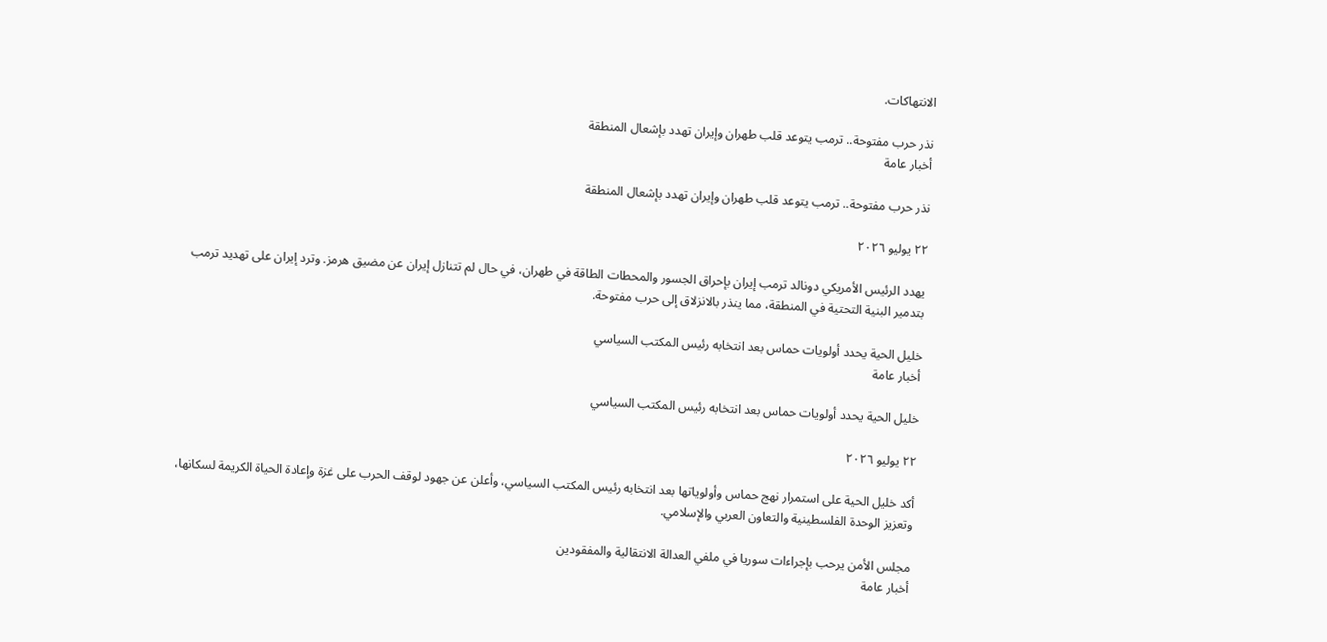الانتهاكات.

نذر حرب مفتوحة.. ترمب يتوعد قلب طهران وإيران تهدد بإشعال المنطقة
أخبار عامة

نذر حرب مفتوحة.. ترمب يتوعد قلب طهران وإيران تهدد بإشعال المنطقة

٢٢ يوليو ٢٠٢٦

يهدد الرئيس الأمريكي دونالد ترمب إيران بإحراق الجسور والمحطات الطاقة في طهران، في حال لم تتنازل إيران عن مضيق هرمز. وترد إيران على تهديد ترمب بتدمير البنية التحتية في المنطقة، مما ينذر بالانزلاق إلى حرب مفتوحة.

خليل الحية يحدد أولويات حماس بعد انتخابه رئیس المكتب السياسي
أخبار عامة

خليل الحية يحدد أولويات حماس بعد انتخابه رئیس المكتب السياسي

٢٢ يوليو ٢٠٢٦

أكد خليل الحية على استمرار نهج حماس وأولوياتها بعد انتخابه رئیس المكتب السياسي، وأعلن عن جهود لوقف الحرب على غزة وإعادة الحياة الكريمة لسكانها، وتعزيز الوحدة الفلسطينية والتعاون العربي والإسلامي.

مجلس الأمن يرحب بإجراءات سوريا في ملفي العدالة الانتقالية والمفقودين
أخبار عامة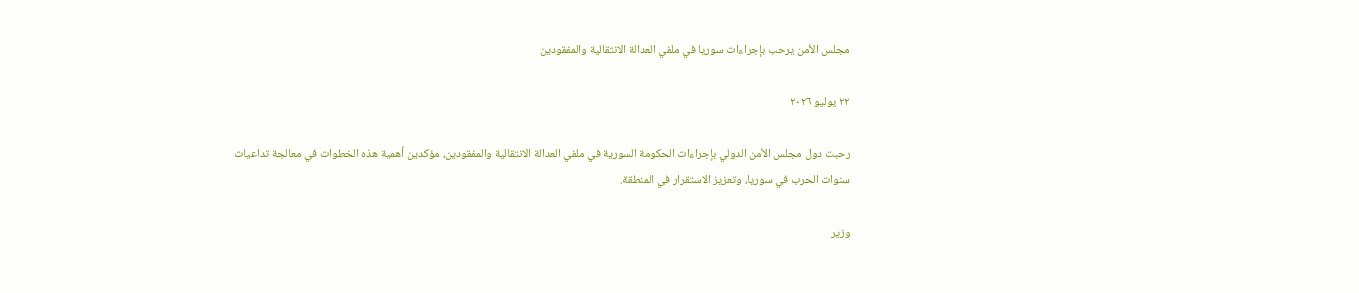مجلس الأمن يرحب بإجراءات سوريا في ملفي العدالة الانتقالية والمفقودين

٢٢ يوليو ٢٠٢٦

رحبت دول مجلس الأمن الدولي بإجراءات الحكومة السورية في ملفي العدالة الانتقالية والمفقودين، مؤكدين أهمية هذه الخطوات في معالجة تداعيات سنوات الحرب في سوريا، وتعزيز الاستقرار في المنطقة.

وزير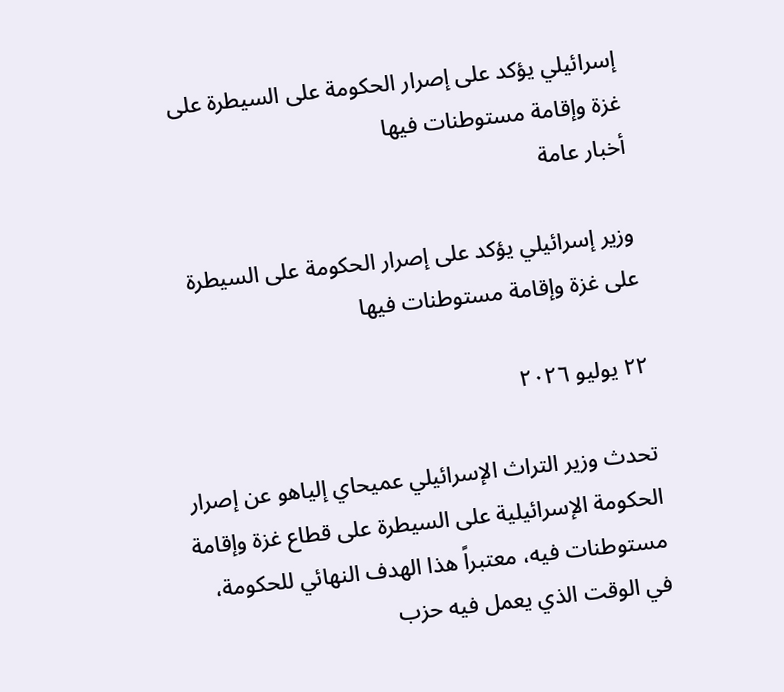إسرائيلي يؤكد على إصرار الحكومة على السيطرة على غزة وإقامة مستوطنات فيها
أخبار عامة

وزير إسرائيلي يؤكد على إصرار الحكومة على السيطرة على غزة وإقامة مستوطنات فيها

٢٢ يوليو ٢٠٢٦

تحدث وزير التراث الإسرائيلي عميحاي إلياهو عن إصرار الحكومة الإسرائيلية على السيطرة على قطاع غزة وإقامة مستوطنات فيه، معتبراً هذا الهدف النهائي للحكومة، في الوقت الذي يعمل فيه حزب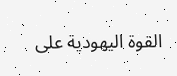القوة اليهودية على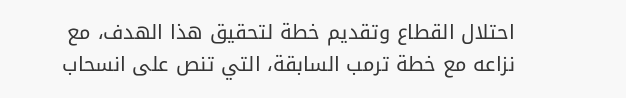احتلال القطاع وتقديم خطة لتحقيق هذا الهدف، مع نزاعه مع خطة ترمب السابقة، التي تنص على انسحاب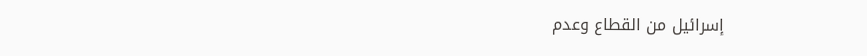إسرائيل من القطاع وعدم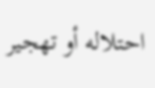احتلاله أو تهجير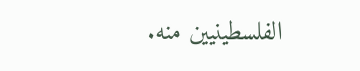الفلسطينيين منه.